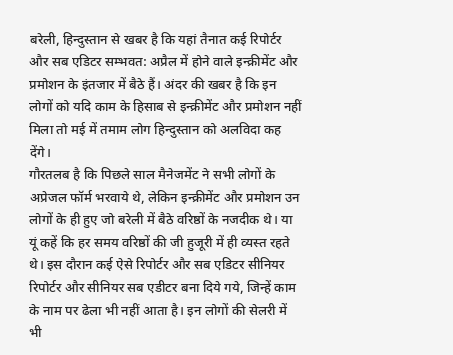बरेली, हिन्दुस्तान से खबर है कि यहां तैनात कई रिपोर्टर और सब एडिटर सम्भवत: अप्रैल में होने वाले इन्क्रीमेंट और प्रमोशन के इंतजार में बैठे हैं। अंदर की खबर है कि इन लोगों को यदि काम के हिसाब से इन्क्रीमेंट और प्रमोशन नहीं मिला तो मई में तमाम लोग हिन्दुस्तान को अलविदा कह देंगे।
गौरतलब है कि पिछले साल मैनेजमेंट ने सभी लोगों के अप्रेजल फॉर्म भरवाये थे, लेकिन इन्क्रीमेंट और प्रमोशन उन लोगों के ही हुए जो बरेली में बैठे वरिष्ठों के नजदीक थे। या यूं कहें कि हर समय वरिष्ठों की जी हुजूरी में ही व्यस्त रहते थे। इस दौरान कई ऐसे रिपोर्टर और सब एडिटर सीनियर रिपोर्टर और सीनियर सब एडीटर बना दिये गये, जिन्हें काम के नाम पर ढेला भी नहीं आता है। इन लोगों की सेलरी में भी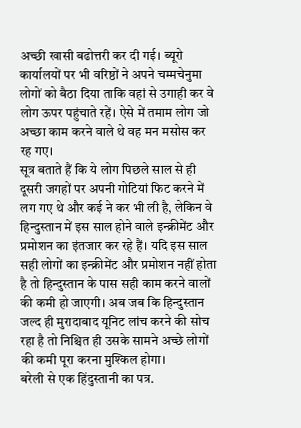अच्छी खासी बढोत्तरी कर दी गई। ब्यूरो कार्यालयों पर भी वरिष्ठों ने अपने चम्मचेनुमा लोगों को बैठा दिया ताकि वहां से उगाही कर वे लोग ऊपर पहुंचाते रहें। ऐसे में तमाम लोग जो अच्छा काम करने वाले थे वह मन मसोस कर रह गए।
सूत्र बताते हैं कि ये लोग पिछले साल से ही दूसरी जगहों पर अपनी गोटियां फिट करने में लग गए थे और कई ने कर भी ली है, लेकिन वे हिन्दुस्तान में इस साल होने वाले इन्क्रीमेंट और प्रमोशन का इंतजार कर रहे हैं। यदि इस साल सही लोगों का इन्क्रीमेंट और प्रमोशन नहीं होता है तो हिन्दुस्तान के पास सही काम करने वालों की कमी हो जाएगी। अब जब कि हिन्दुस्तान जल्द ही मुरादाबाद यूनिट लांच करने की सोच रहा है तो निश्चित ही उसके सामने अच्छे लोगों की कमी पूरा करना मुश्किल होगा।
बरेली से एक हिंदुस्तानी का पत्र.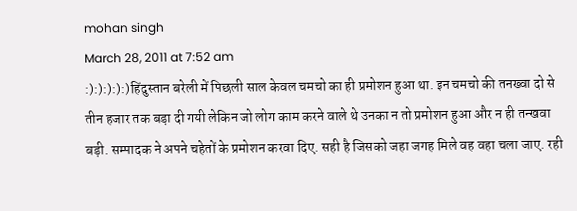mohan singh
March 28, 2011 at 7:52 am
:):):):):)हिंदुस्तान बरेली में पिछली साल केवल चमचो का ही प्रमोशन हुआ था. इन चमचो की तनख्वा दो से तीन हजार तक बड़ा दी गयी लेकिन जो लोग काम करने वाले थे उनका न तो प्रमोशन हुआ और न ही तन्खवा बड़ी. सम्पादक ने अपने चहेतों के प्रमोशन करवा दिए. सही है जिसको जहा जगह मिले वह वहा चला जाए. रही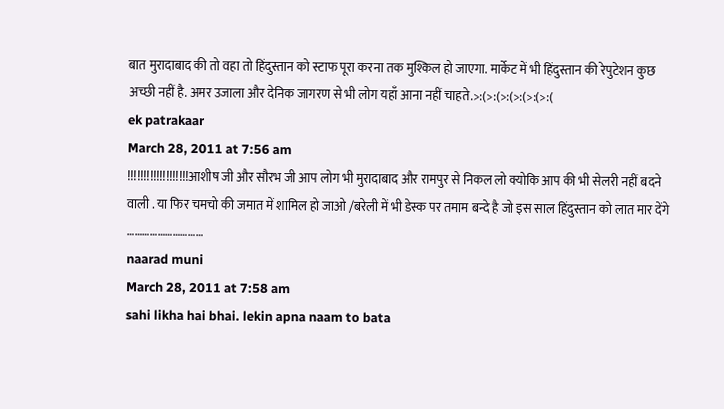बात मुरादाबाद की तो वहा तो हिंदुस्तान को स्टाफ पूरा करना तक मुश्किल हो जाएगा. मार्केट में भी हिंदुस्तान की रेपुटेशन कुछ अच्छी नहीं है. अमर उजाला और देनिक जागरण से भी लोग यहाँ आना नहीं चाहते.>:(>:(>:(>:(>:(>:(
ek patrakaar
March 28, 2011 at 7:56 am
!!!!!!!!!!!!!!!!!!!आशीष जी और सौरभ जी आप लोग भी मुरादाबाद और रामपुर से निकल लो क्योकि आप की भी सेलरी नहीं बदने वाली . या फिर चमचो की जमात में शामिल हो जाओ /बरेली में भी डेस्क पर तमाम बन्दे है जो इस साल हिंदुस्तान को लात मार देंगे …………………………
naarad muni
March 28, 2011 at 7:58 am
sahi likha hai bhai. lekin apna naam to bata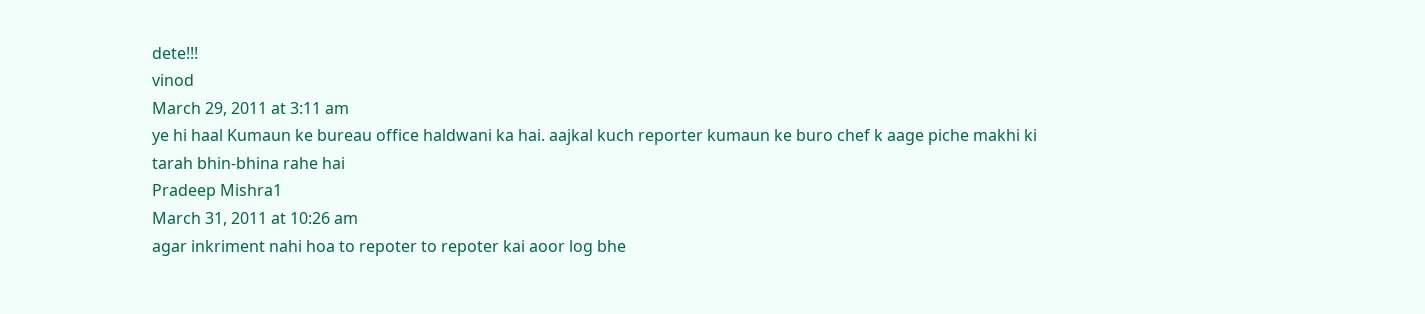dete!!!
vinod
March 29, 2011 at 3:11 am
ye hi haal Kumaun ke bureau office haldwani ka hai. aajkal kuch reporter kumaun ke buro chef k aage piche makhi ki tarah bhin-bhina rahe hai
Pradeep Mishra1
March 31, 2011 at 10:26 am
agar inkriment nahi hoa to repoter to repoter kai aoor log bhe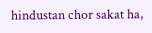hindustan chor sakat ha,